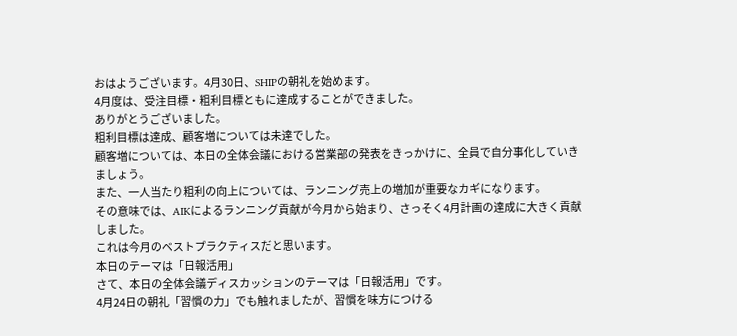おはようございます。4月30日、SHIPの朝礼を始めます。
4月度は、受注目標・粗利目標ともに達成することができました。
ありがとうございました。
粗利目標は達成、顧客増については未達でした。
顧客増については、本日の全体会議における営業部の発表をきっかけに、全員で自分事化していきましょう。
また、一人当たり粗利の向上については、ランニング売上の増加が重要なカギになります。
その意味では、AIKによるランニング貢献が今月から始まり、さっそく4月計画の達成に大きく貢献しました。
これは今月のベストプラクティスだと思います。
本日のテーマは「日報活用」
さて、本日の全体会議ディスカッションのテーマは「日報活用」です。
4月24日の朝礼「習慣の力」でも触れましたが、習慣を味方につける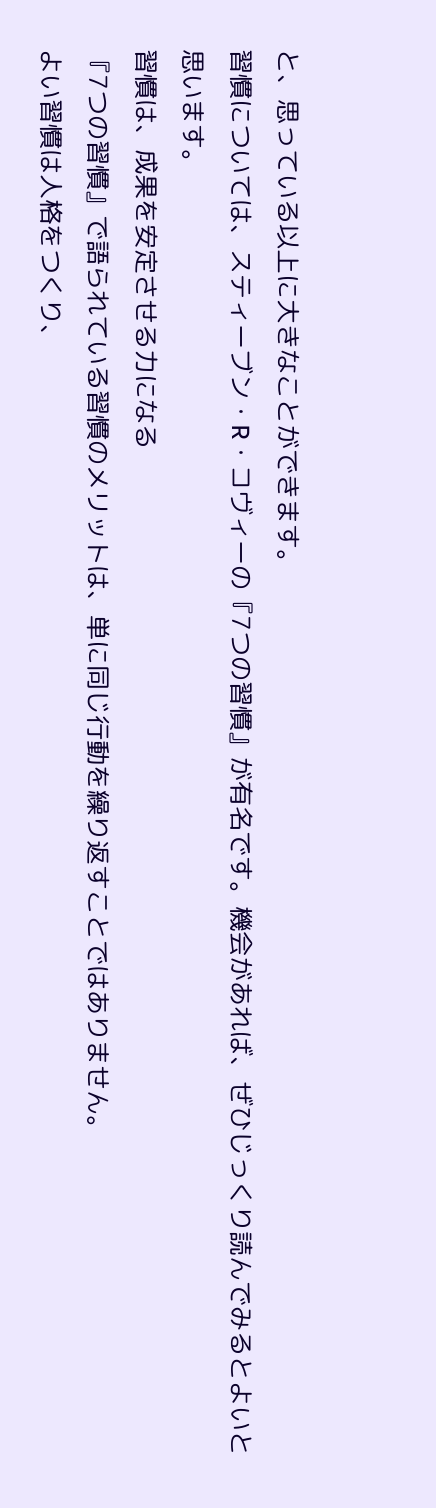と、思っている以上に大きなことができます。
習慣については、スティーブン・R・コヴィーの『7つの習慣』が有名です。機会があれば、ぜひじっくり読んでみるとよいと思います。
習慣は、成果を安定させる力になる
『7つの習慣』で語られている習慣のメリットは、単に同じ行動を繰り返すことではありません。
よい習慣は人格をつくり、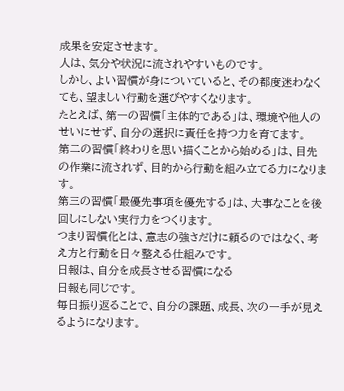成果を安定させます。
人は、気分や状況に流されやすいものです。
しかし、よい習慣が身についていると、その都度迷わなくても、望ましい行動を選びやすくなります。
たとえば、第一の習慣「主体的である」は、環境や他人のせいにせず、自分の選択に責任を持つ力を育てます。
第二の習慣「終わりを思い描くことから始める」は、目先の作業に流されず、目的から行動を組み立てる力になります。
第三の習慣「最優先事項を優先する」は、大事なことを後回しにしない実行力をつくります。
つまり習慣化とは、意志の強さだけに頼るのではなく、考え方と行動を日々整える仕組みです。
日報は、自分を成長させる習慣になる
日報も同じです。
毎日振り返ることで、自分の課題、成長、次の一手が見えるようになります。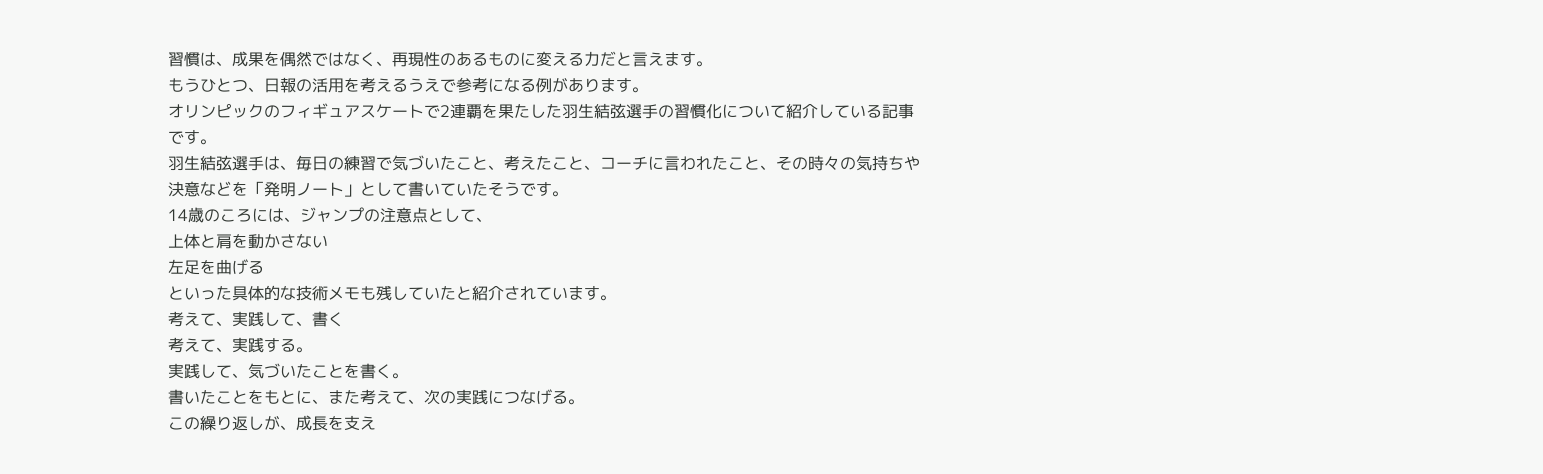習慣は、成果を偶然ではなく、再現性のあるものに変える力だと言えます。
もうひとつ、日報の活用を考えるうえで参考になる例があります。
オリンピックのフィギュアスケートで2連覇を果たした羽生結弦選手の習慣化について紹介している記事
です。
羽生結弦選手は、毎日の練習で気づいたこと、考えたこと、コーチに言われたこと、その時々の気持ちや決意などを「発明ノート」として書いていたそうです。
14歳のころには、ジャンプの注意点として、
上体と肩を動かさない
左足を曲げる
といった具体的な技術メモも残していたと紹介されています。
考えて、実践して、書く
考えて、実践する。
実践して、気づいたことを書く。
書いたことをもとに、また考えて、次の実践につなげる。
この繰り返しが、成長を支え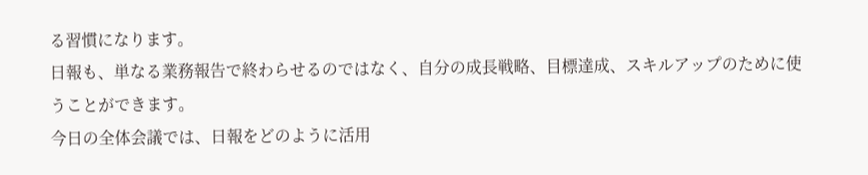る習慣になります。
日報も、単なる業務報告で終わらせるのではなく、自分の成長戦略、目標達成、スキルアップのために使うことができます。
今日の全体会議では、日報をどのように活用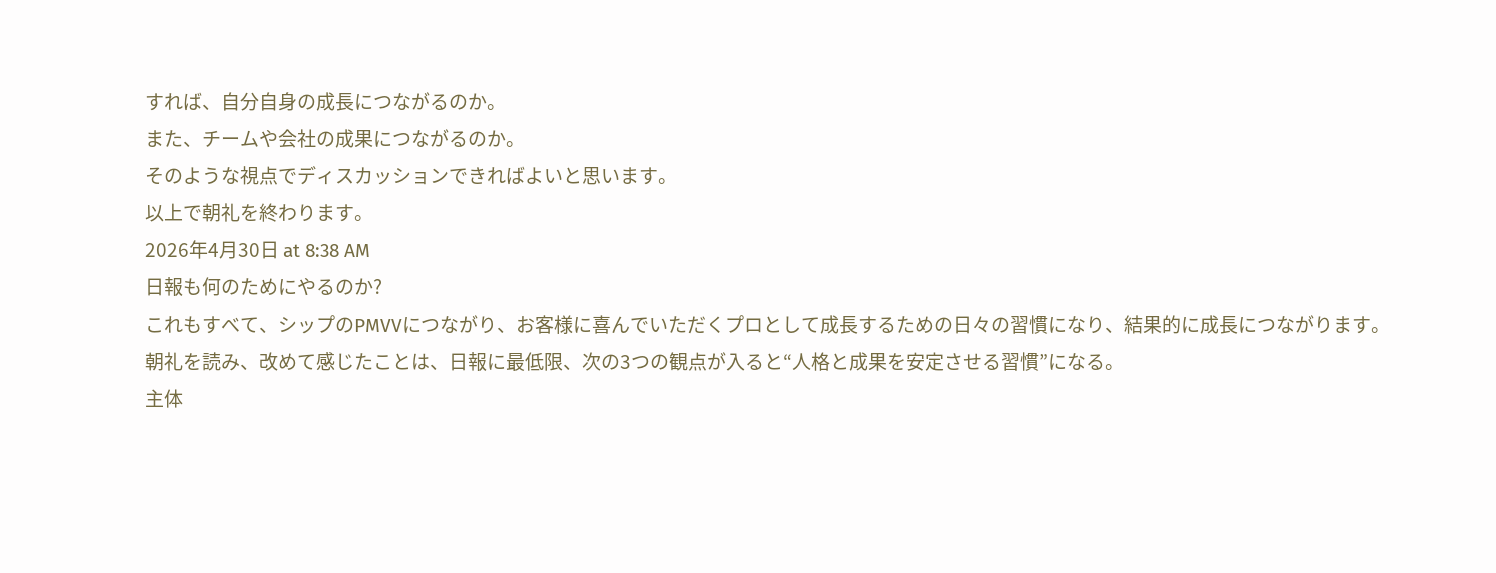すれば、自分自身の成長につながるのか。
また、チームや会社の成果につながるのか。
そのような視点でディスカッションできればよいと思います。
以上で朝礼を終わります。
2026年4月30日 at 8:38 AM
日報も何のためにやるのか?
これもすべて、シップのPMVVにつながり、お客様に喜んでいただくプロとして成長するための日々の習慣になり、結果的に成長につながります。
朝礼を読み、改めて感じたことは、日報に最低限、次の3つの観点が入ると“人格と成果を安定させる習慣”になる。
主体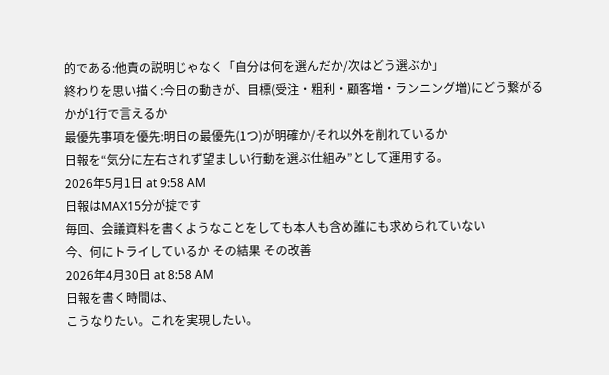的である:他責の説明じゃなく「自分は何を選んだか/次はどう選ぶか」
終わりを思い描く:今日の動きが、目標(受注・粗利・顧客増・ランニング増)にどう繋がるかが1行で言えるか
最優先事項を優先:明日の最優先(1つ)が明確か/それ以外を削れているか
日報を“気分に左右されず望ましい行動を選ぶ仕組み”として運用する。
2026年5月1日 at 9:58 AM
日報はMAX15分が掟です
毎回、会議資料を書くようなことをしても本人も含め誰にも求められていない
今、何にトライしているか その結果 その改善
2026年4月30日 at 8:58 AM
日報を書く時間は、
こうなりたい。これを実現したい。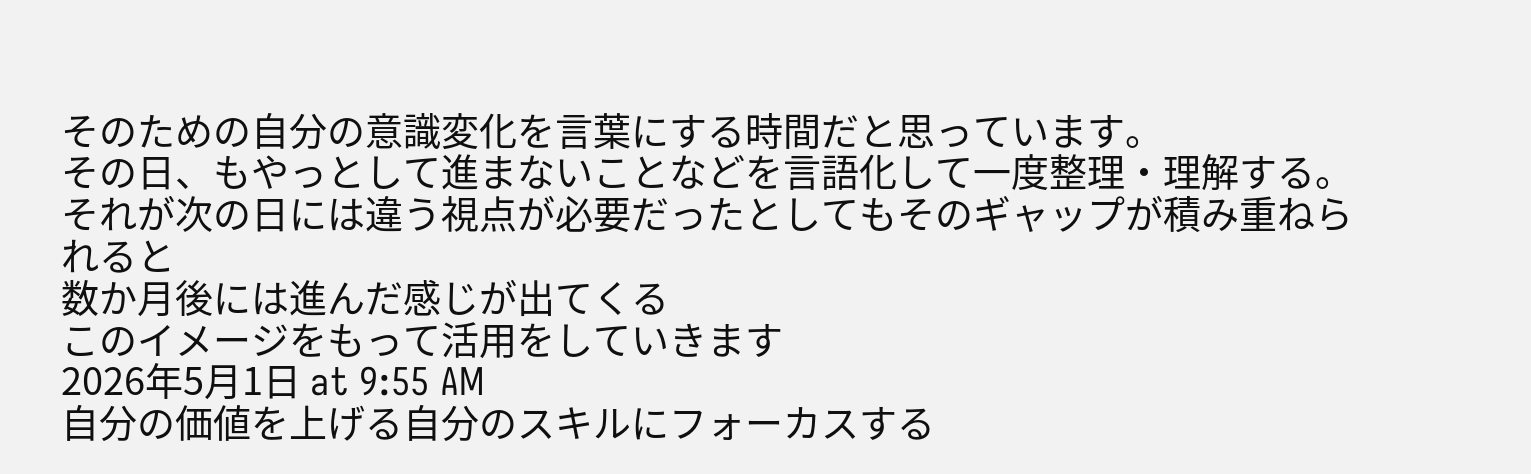そのための自分の意識変化を言葉にする時間だと思っています。
その日、もやっとして進まないことなどを言語化して一度整理・理解する。
それが次の日には違う視点が必要だったとしてもそのギャップが積み重ねられると
数か月後には進んだ感じが出てくる
このイメージをもって活用をしていきます
2026年5月1日 at 9:55 AM
自分の価値を上げる自分のスキルにフォーカスする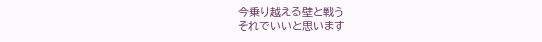今乗り越える壁と戦う
それでいいと思います